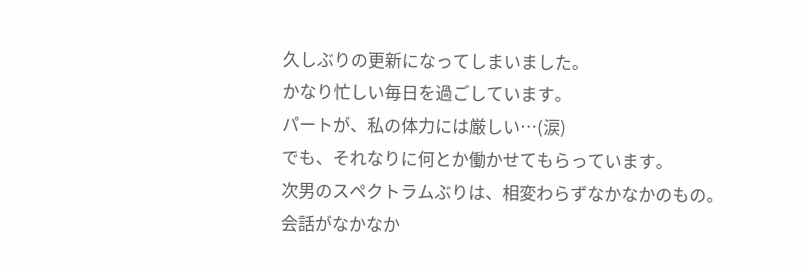久しぶりの更新になってしまいました。
かなり忙しい毎日を過ごしています。
パートが、私の体力には厳しい…(涙)
でも、それなりに何とか働かせてもらっています。
次男のスペクトラムぶりは、相変わらずなかなかのもの。
会話がなかなか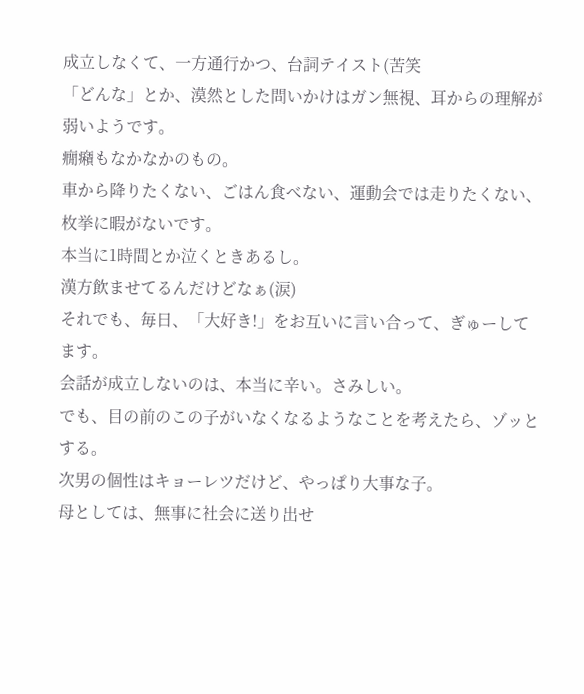成立しなくて、一方通行かつ、台詞テイスト(苦笑
「どんな」とか、漠然とした問いかけはガン無視、耳からの理解が弱いようです。
癇癪もなかなかのもの。
車から降りたくない、ごはん食べない、運動会では走りたくない、枚挙に暇がないです。
本当に1時間とか泣くときあるし。
漢方飲ませてるんだけどなぁ(涙)
それでも、毎日、「大好き!」をお互いに言い合って、ぎゅーしてます。
会話が成立しないのは、本当に辛い。さみしい。
でも、目の前のこの子がいなくなるようなことを考えたら、ゾッとする。
次男の個性はキョーレツだけど、やっぱり大事な子。
母としては、無事に社会に送り出せ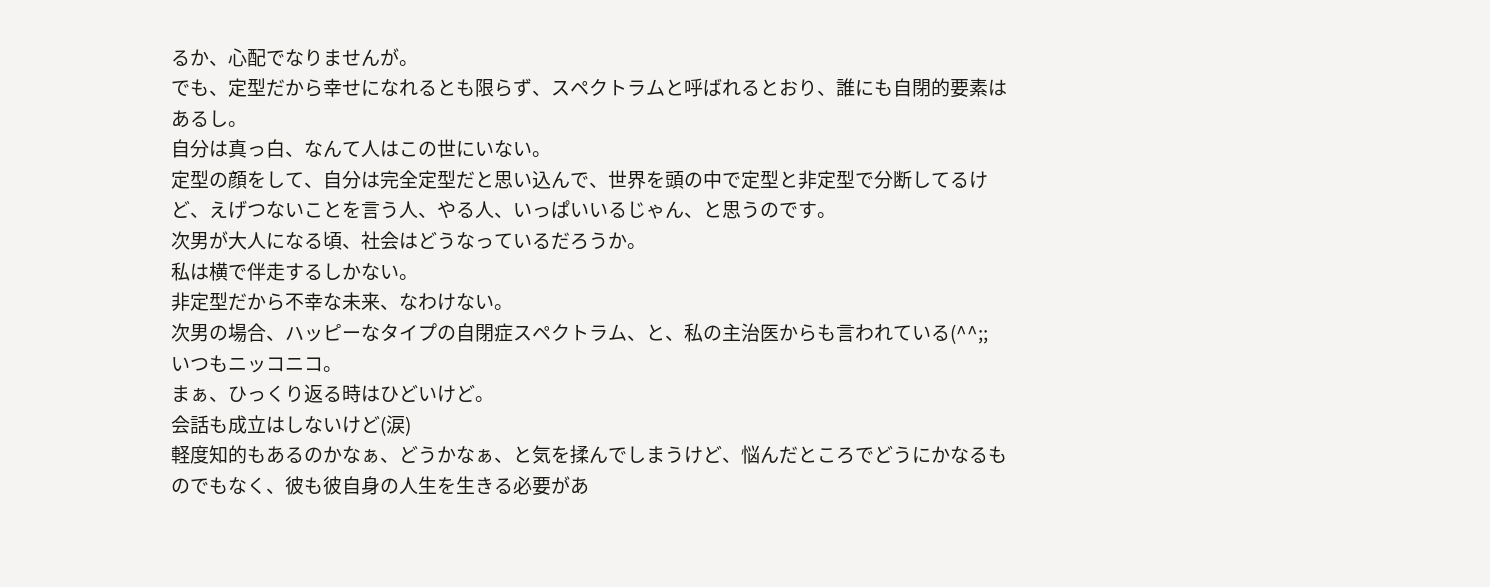るか、心配でなりませんが。
でも、定型だから幸せになれるとも限らず、スペクトラムと呼ばれるとおり、誰にも自閉的要素はあるし。
自分は真っ白、なんて人はこの世にいない。
定型の顔をして、自分は完全定型だと思い込んで、世界を頭の中で定型と非定型で分断してるけど、えげつないことを言う人、やる人、いっぱいいるじゃん、と思うのです。
次男が大人になる頃、社会はどうなっているだろうか。
私は横で伴走するしかない。
非定型だから不幸な未来、なわけない。
次男の場合、ハッピーなタイプの自閉症スペクトラム、と、私の主治医からも言われている(^^;;
いつもニッコニコ。
まぁ、ひっくり返る時はひどいけど。
会話も成立はしないけど(涙)
軽度知的もあるのかなぁ、どうかなぁ、と気を揉んでしまうけど、悩んだところでどうにかなるものでもなく、彼も彼自身の人生を生きる必要があ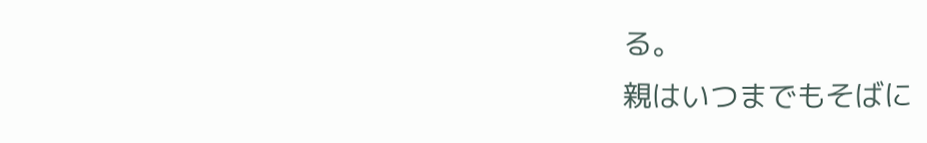る。
親はいつまでもそばに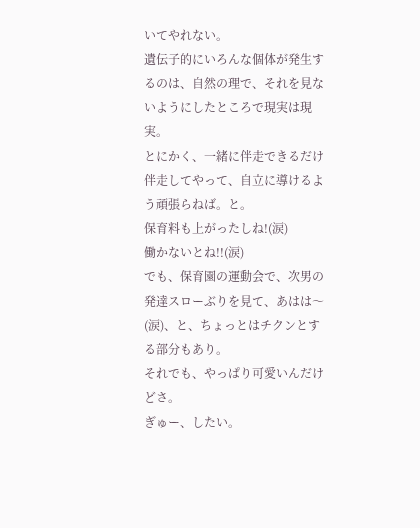いてやれない。
遺伝子的にいろんな個体が発生するのは、自然の理で、それを見ないようにしたところで現実は現実。
とにかく、一緒に伴走できるだけ伴走してやって、自立に導けるよう頑張らねば。と。
保育料も上がったしね!(涙)
働かないとね!!(涙)
でも、保育園の運動会で、次男の発達スローぶりを見て、あはは〜(涙)、と、ちょっとはチクンとする部分もあり。
それでも、やっぱり可愛いんだけどさ。
ぎゅー、したい。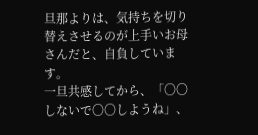旦那よりは、気持ちを切り替えさせるのが上手いお母さんだと、自負しています。
一旦共感してから、「〇〇しないで〇〇しようね」、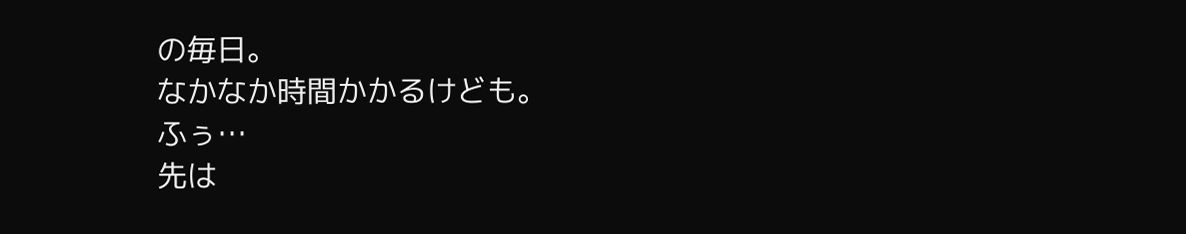の毎日。
なかなか時間かかるけども。
ふぅ…
先は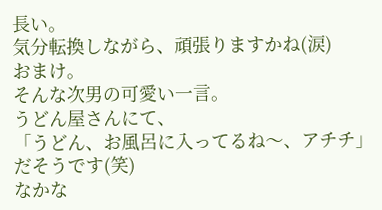長い。
気分転換しながら、頑張りますかね(涙)
おまけ。
そんな次男の可愛い一言。
うどん屋さんにて、
「うどん、お風呂に入ってるね〜、アチチ」
だそうです(笑)
なかな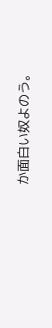か面白い奴よのう。